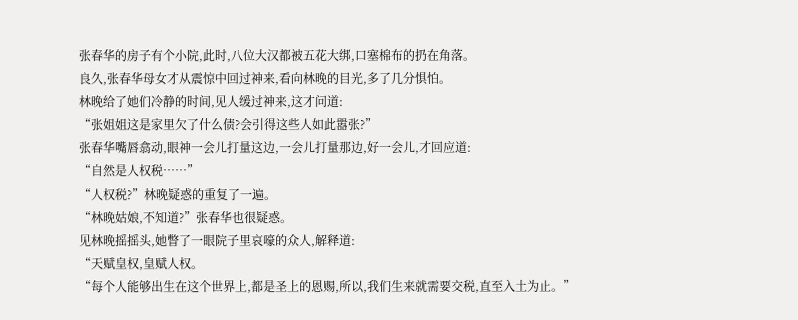张春华的房子有个小院,此时,八位大汉都被五花大绑,口塞棉布的扔在角落。
良久,张春华母女才从震惊中回过神来,看向林晚的目光,多了几分惧怕。
林晚给了她们冷静的时间,见人缓过神来,这才问道:
“张姐姐这是家里欠了什么债?会引得这些人如此嚣张?”
张春华嘴唇翕动,眼神一会儿打量这边,一会儿打量那边,好一会儿,才回应道:
“自然是人权税……”
“人权税?”林晚疑惑的重复了一遍。
“林晚姑娘,不知道?”张春华也很疑惑。
见林晚摇摇头,她瞥了一眼院子里哀嚎的众人,解释道:
“天赋皇权,皇赋人权。
“每个人能够出生在这个世界上,都是圣上的恩赐,所以,我们生来就需要交税,直至入土为止。”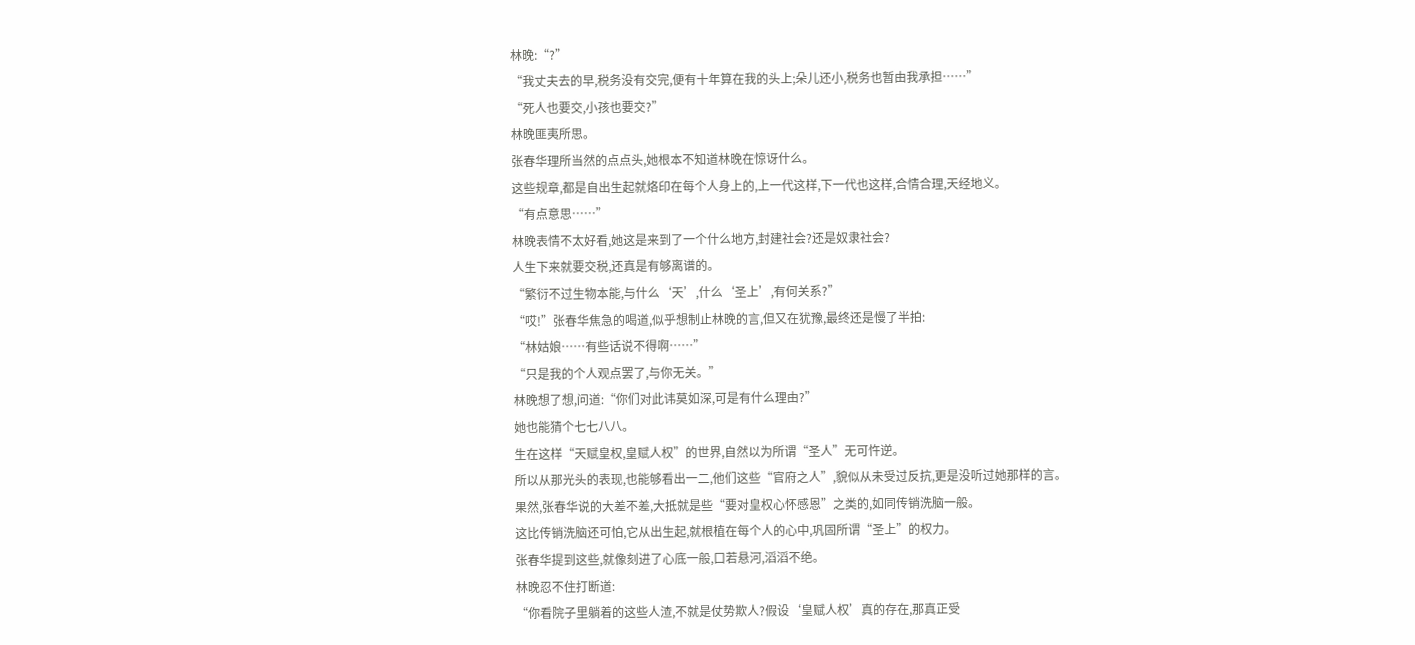林晚:“?”
“我丈夫去的早,税务没有交完,便有十年算在我的头上;朵儿还小,税务也暂由我承担……”
“死人也要交,小孩也要交?”
林晚匪夷所思。
张春华理所当然的点点头,她根本不知道林晚在惊讶什么。
这些规章,都是自出生起就烙印在每个人身上的,上一代这样,下一代也这样,合情合理,天经地义。
“有点意思……”
林晚表情不太好看,她这是来到了一个什么地方,封建社会?还是奴隶社会?
人生下来就要交税,还真是有够离谱的。
“繁衍不过生物本能,与什么‘天’,什么‘圣上’,有何关系?”
“哎!”张春华焦急的喝道,似乎想制止林晚的言,但又在犹豫,最终还是慢了半拍:
“林姑娘……有些话说不得啊……”
“只是我的个人观点罢了,与你无关。”
林晚想了想,问道:“你们对此讳莫如深,可是有什么理由?”
她也能猜个七七八八。
生在这样“天赋皇权,皇赋人权”的世界,自然以为所谓“圣人”无可忤逆。
所以从那光头的表现,也能够看出一二,他们这些“官府之人”,貌似从未受过反抗,更是没听过她那样的言。
果然,张春华说的大差不差,大抵就是些“要对皇权心怀感恩”之类的,如同传销洗脑一般。
这比传销洗脑还可怕,它从出生起,就根植在每个人的心中,巩固所谓“圣上”的权力。
张春华提到这些,就像刻进了心底一般,口若悬河,滔滔不绝。
林晚忍不住打断道:
“你看院子里躺着的这些人渣,不就是仗势欺人?假设‘皇赋人权’真的存在,那真正受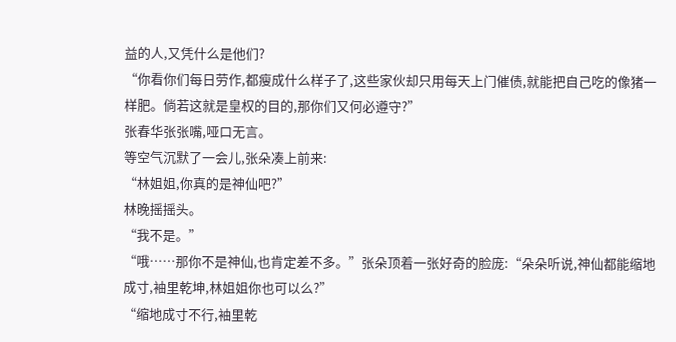益的人,又凭什么是他们?
“你看你们每日劳作,都瘦成什么样子了,这些家伙却只用每天上门催债,就能把自己吃的像猪一样肥。倘若这就是皇权的目的,那你们又何必遵守?”
张春华张张嘴,哑口无言。
等空气沉默了一会儿,张朵凑上前来:
“林姐姐,你真的是神仙吧?”
林晚摇摇头。
“我不是。”
“哦……那你不是神仙,也肯定差不多。”张朵顶着一张好奇的脸庞:“朵朵听说,神仙都能缩地成寸,袖里乾坤,林姐姐你也可以么?”
“缩地成寸不行,袖里乾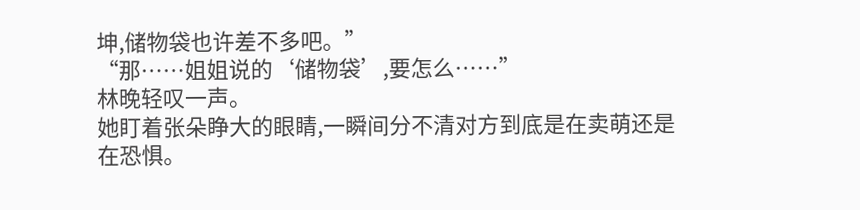坤,储物袋也许差不多吧。”
“那……姐姐说的‘储物袋’,要怎么……”
林晚轻叹一声。
她盯着张朵睁大的眼睛,一瞬间分不清对方到底是在卖萌还是在恐惧。